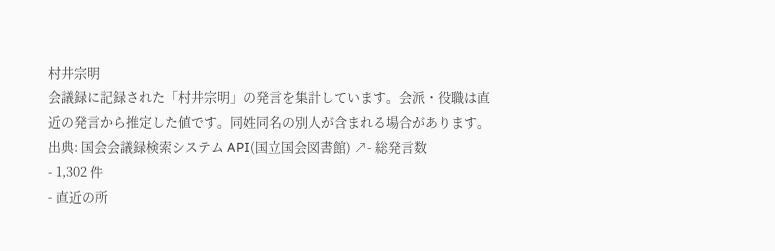村井宗明
会議録に記録された「村井宗明」の発言を集計しています。会派・役職は直近の発言から推定した値です。同姓同名の別人が含まれる場合があります。
出典: 国会会議録検索システム API(国立国会図書館) ↗- 総発言数
- 1,302 件
- 直近の所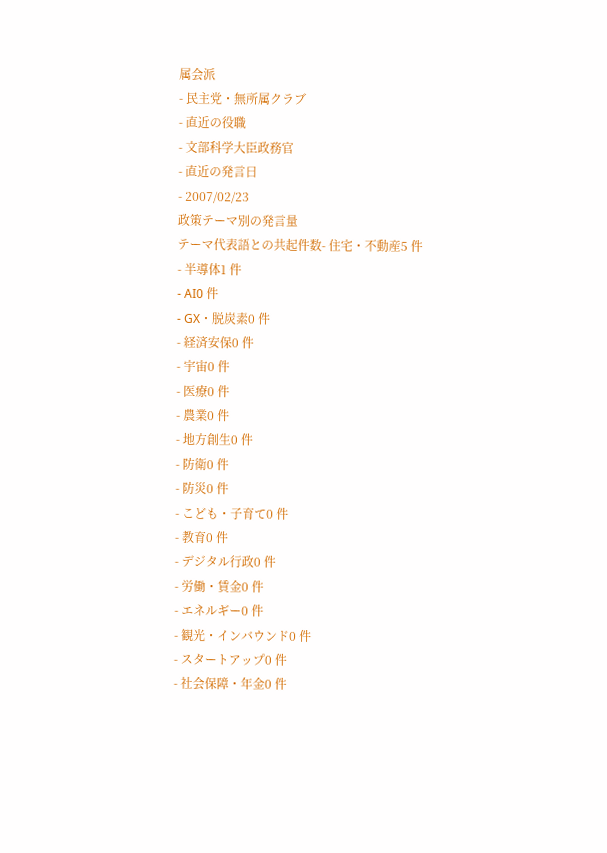属会派
- 民主党・無所属クラブ
- 直近の役職
- 文部科学大臣政務官
- 直近の発言日
- 2007/02/23
政策テーマ別の発言量
テーマ代表語との共起件数- 住宅・不動産5 件
- 半導体1 件
- AI0 件
- GX・脱炭素0 件
- 経済安保0 件
- 宇宙0 件
- 医療0 件
- 農業0 件
- 地方創生0 件
- 防衛0 件
- 防災0 件
- こども・子育て0 件
- 教育0 件
- デジタル行政0 件
- 労働・賃金0 件
- エネルギー0 件
- 観光・インバウンド0 件
- スタートアップ0 件
- 社会保障・年金0 件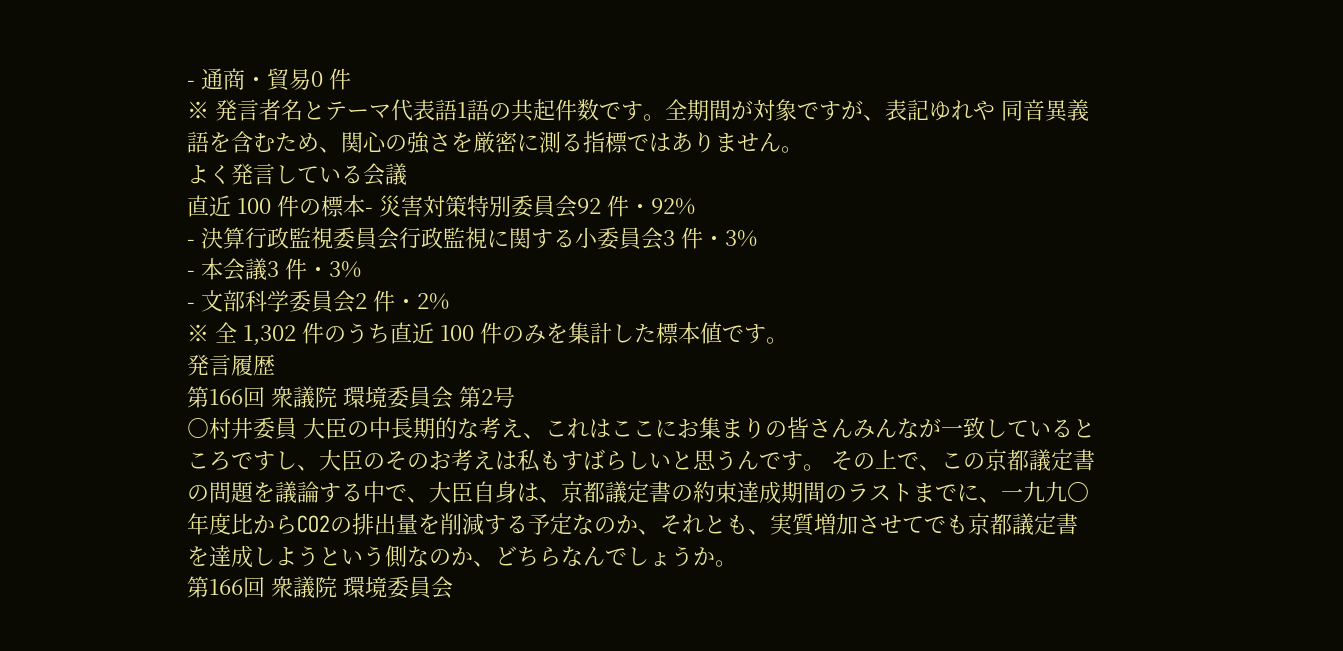- 通商・貿易0 件
※ 発言者名とテーマ代表語1語の共起件数です。全期間が対象ですが、表記ゆれや 同音異義語を含むため、関心の強さを厳密に測る指標ではありません。
よく発言している会議
直近 100 件の標本- 災害対策特別委員会92 件・92%
- 決算行政監視委員会行政監視に関する小委員会3 件・3%
- 本会議3 件・3%
- 文部科学委員会2 件・2%
※ 全 1,302 件のうち直近 100 件のみを集計した標本値です。
発言履歴
第166回 衆議院 環境委員会 第2号
○村井委員 大臣の中長期的な考え、これはここにお集まりの皆さんみんなが一致しているところですし、大臣のそのお考えは私もすばらしいと思うんです。 その上で、この京都議定書の問題を議論する中で、大臣自身は、京都議定書の約束達成期間のラストまでに、一九九〇年度比からCO2の排出量を削減する予定なのか、それとも、実質増加させてでも京都議定書を達成しようという側なのか、どちらなんでしょうか。
第166回 衆議院 環境委員会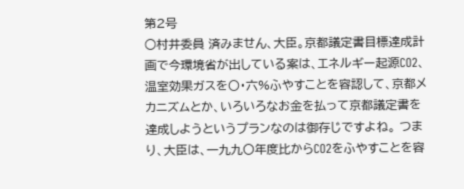第2号
○村井委員 済みません、大臣。京都議定書目標達成計画で今環境省が出している案は、エネルギー起源CO2、温室効果ガスを〇・六%ふやすことを容認して、京都メカニズムとか、いろいろなお金を払って京都議定書を達成しようというプランなのは御存じですよね。 つまり、大臣は、一九九〇年度比からCO2をふやすことを容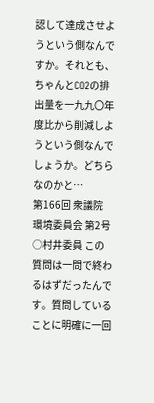認して達成させようという側なんですか。それとも、ちゃんとCO2の排出量を一九九〇年度比から削減しようという側なんでしょうか。どちらなのかと…
第166回 衆議院 環境委員会 第2号
○村井委員 この質問は一問で終わるはずだったんです。質問していることに明確に一回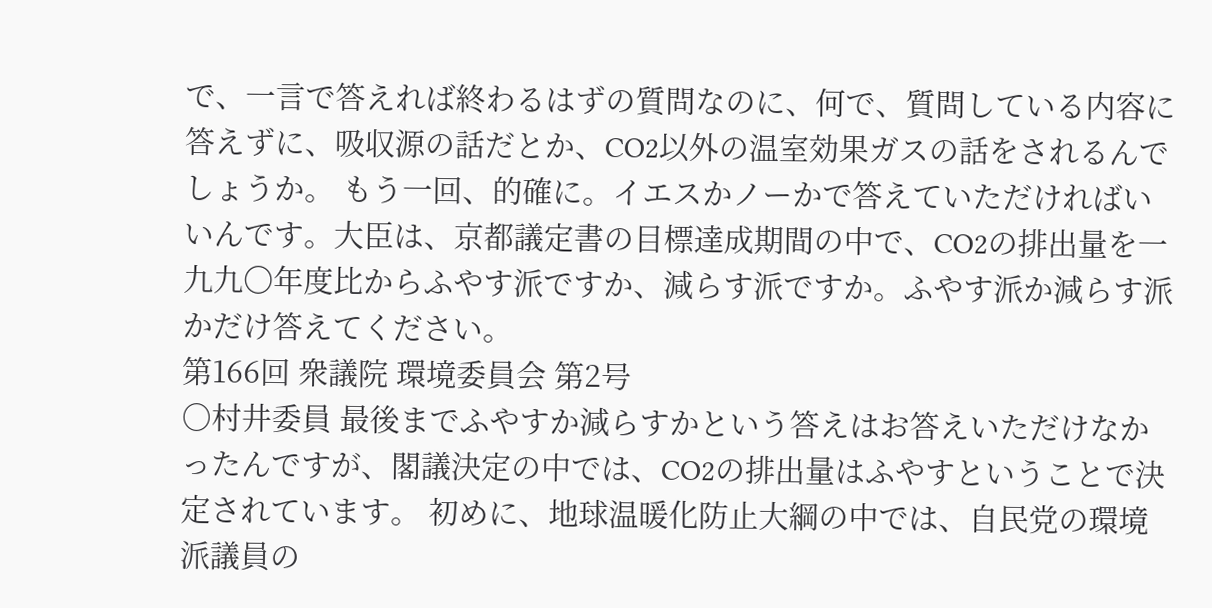で、一言で答えれば終わるはずの質問なのに、何で、質問している内容に答えずに、吸収源の話だとか、CO2以外の温室効果ガスの話をされるんでしょうか。 もう一回、的確に。イエスかノーかで答えていただければいいんです。大臣は、京都議定書の目標達成期間の中で、CO2の排出量を一九九〇年度比からふやす派ですか、減らす派ですか。ふやす派か減らす派かだけ答えてください。
第166回 衆議院 環境委員会 第2号
○村井委員 最後までふやすか減らすかという答えはお答えいただけなかったんですが、閣議決定の中では、CO2の排出量はふやすということで決定されています。 初めに、地球温暖化防止大綱の中では、自民党の環境派議員の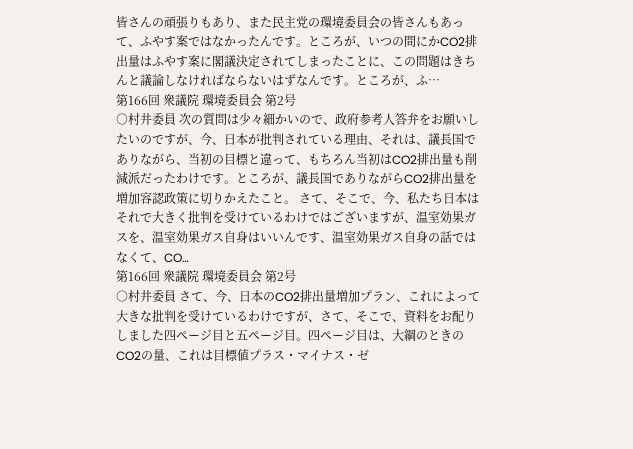皆さんの頑張りもあり、また民主党の環境委員会の皆さんもあって、ふやす案ではなかったんです。ところが、いつの間にかCO2排出量はふやす案に閣議決定されてしまったことに、この問題はきちんと議論しなければならないはずなんです。ところが、ふ…
第166回 衆議院 環境委員会 第2号
○村井委員 次の質問は少々細かいので、政府参考人答弁をお願いしたいのですが、今、日本が批判されている理由、それは、議長国でありながら、当初の目標と違って、もちろん当初はCO2排出量も削減派だったわけです。ところが、議長国でありながらCO2排出量を増加容認政策に切りかえたこと。 さて、そこで、今、私たち日本はそれで大きく批判を受けているわけではございますが、温室効果ガスを、温室効果ガス自身はいいんです、温室効果ガス自身の話ではなくて、CO…
第166回 衆議院 環境委員会 第2号
○村井委員 さて、今、日本のCO2排出量増加プラン、これによって大きな批判を受けているわけですが、さて、そこで、資料をお配りしました四ページ目と五ページ目。四ページ目は、大綱のときのCO2の量、これは目標値プラス・マイナス・ゼ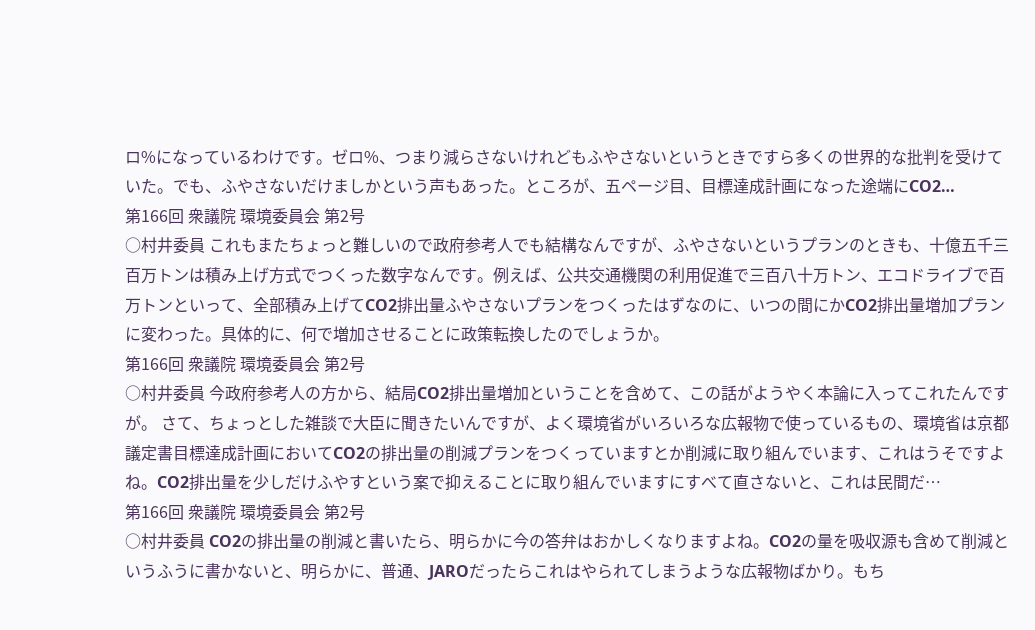ロ%になっているわけです。ゼロ%、つまり減らさないけれどもふやさないというときですら多くの世界的な批判を受けていた。でも、ふやさないだけましかという声もあった。ところが、五ページ目、目標達成計画になった途端にCO2…
第166回 衆議院 環境委員会 第2号
○村井委員 これもまたちょっと難しいので政府参考人でも結構なんですが、ふやさないというプランのときも、十億五千三百万トンは積み上げ方式でつくった数字なんです。例えば、公共交通機関の利用促進で三百八十万トン、エコドライブで百万トンといって、全部積み上げてCO2排出量ふやさないプランをつくったはずなのに、いつの間にかCO2排出量増加プランに変わった。具体的に、何で増加させることに政策転換したのでしょうか。
第166回 衆議院 環境委員会 第2号
○村井委員 今政府参考人の方から、結局CO2排出量増加ということを含めて、この話がようやく本論に入ってこれたんですが。 さて、ちょっとした雑談で大臣に聞きたいんですが、よく環境省がいろいろな広報物で使っているもの、環境省は京都議定書目標達成計画においてCO2の排出量の削減プランをつくっていますとか削減に取り組んでいます、これはうそですよね。CO2排出量を少しだけふやすという案で抑えることに取り組んでいますにすべて直さないと、これは民間だ…
第166回 衆議院 環境委員会 第2号
○村井委員 CO2の排出量の削減と書いたら、明らかに今の答弁はおかしくなりますよね。CO2の量を吸収源も含めて削減というふうに書かないと、明らかに、普通、JAROだったらこれはやられてしまうような広報物ばかり。もち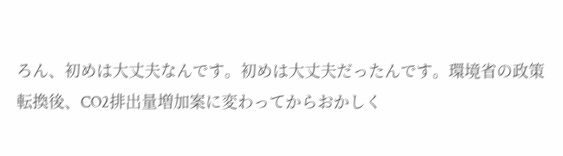ろん、初めは大丈夫なんです。初めは大丈夫だったんです。環境省の政策転換後、CO2排出量増加案に変わってからおかしく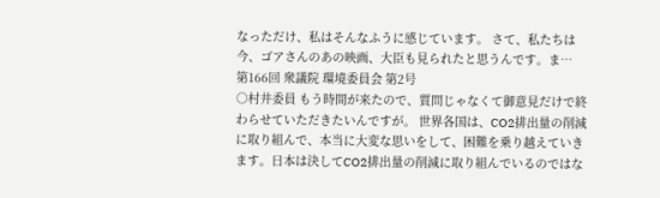なっただけ、私はそんなふうに感じています。 さて、私たちは今、ゴアさんのあの映画、大臣も見られたと思うんです。ま…
第166回 衆議院 環境委員会 第2号
○村井委員 もう時間が来たので、質問じゃなくて御意見だけで終わらせていただきたいんですが。 世界各国は、CO2排出量の削減に取り組んで、本当に大変な思いをして、困難を乗り越えていきます。日本は決してCO2排出量の削減に取り組んでいるのではな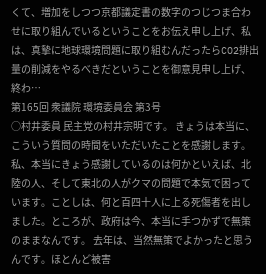くて、増加をしつつ京都議定書の数字のつじつま合わせに取り組んでいるということをお伝え申し上げ、私は、真摯に地球環境問題に取り組むんだったらCO2排出量の削減をやるべきだということを御意見申し上げ、終わ…
第165回 衆議院 環境委員会 第3号
○村井委員 民主党の村井宗明です。 きょうは本当に、こういう質問の時間をいただいたことを感謝します。 私、本当にきょう感謝しているのは何かといえば、北陸の人、そして東北の人がクマの問題で本気で困っています。ことしは、何と百四十人に上る死傷者を出しました。ところが、政府は今、本当に手つかずで無策のままなんです。 去年は、当然無策でよかったと思うんです。ほとんど被害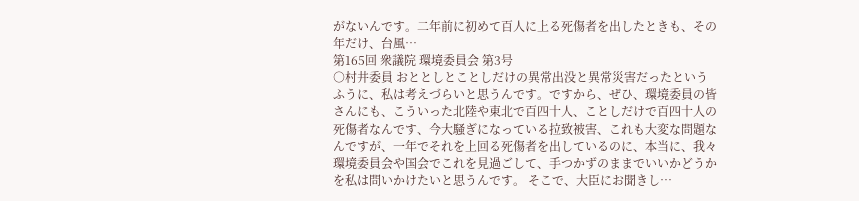がないんです。二年前に初めて百人に上る死傷者を出したときも、その年だけ、台風…
第165回 衆議院 環境委員会 第3号
○村井委員 おととしとことしだけの異常出没と異常災害だったというふうに、私は考えづらいと思うんです。ですから、ぜひ、環境委員の皆さんにも、こういった北陸や東北で百四十人、ことしだけで百四十人の死傷者なんです、今大騒ぎになっている拉致被害、これも大変な問題なんですが、一年でそれを上回る死傷者を出しているのに、本当に、我々環境委員会や国会でこれを見過ごして、手つかずのままでいいかどうかを私は問いかけたいと思うんです。 そこで、大臣にお聞きし…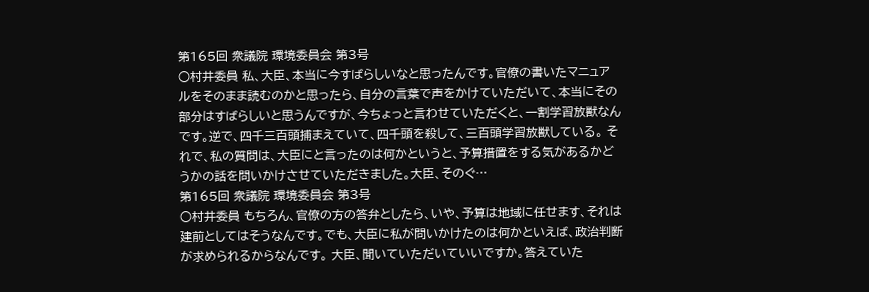第165回 衆議院 環境委員会 第3号
○村井委員 私、大臣、本当に今すばらしいなと思ったんです。官僚の書いたマニュアルをそのまま読むのかと思ったら、自分の言葉で声をかけていただいて、本当にその部分はすばらしいと思うんですが、今ちょっと言わせていただくと、一割学習放獣なんです。逆で、四千三百頭捕まえていて、四千頭を殺して、三百頭学習放獣している。 それで、私の質問は、大臣にと言ったのは何かというと、予算措置をする気があるかどうかの話を問いかけさせていただきました。大臣、そのぐ…
第165回 衆議院 環境委員会 第3号
○村井委員 もちろん、官僚の方の答弁としたら、いや、予算は地域に任せます、それは建前としてはそうなんです。でも、大臣に私が問いかけたのは何かといえば、政治判断が求められるからなんです。 大臣、聞いていただいていいですか。答えていた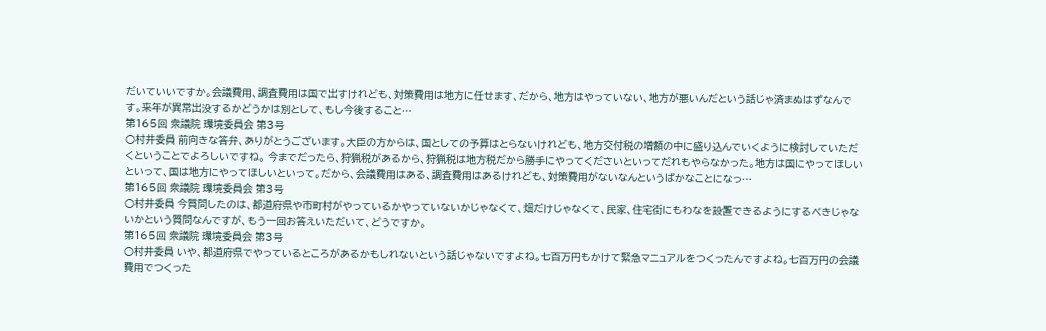だいていいですか。会議費用、調査費用は国で出すけれども、対策費用は地方に任せます、だから、地方はやっていない、地方が悪いんだという話じゃ済まぬはずなんです。来年が異常出没するかどうかは別として、もし今後すること…
第165回 衆議院 環境委員会 第3号
○村井委員 前向きな答弁、ありがとうございます。大臣の方からは、国としての予算はとらないけれども、地方交付税の増額の中に盛り込んでいくように検討していただくということでよろしいですね。 今までだったら、狩猟税があるから、狩猟税は地方税だから勝手にやってくださいといってだれもやらなかった。地方は国にやってほしいといって、国は地方にやってほしいといって。だから、会議費用はある、調査費用はあるけれども、対策費用がないなんというばかなことになっ…
第165回 衆議院 環境委員会 第3号
○村井委員 今質問したのは、都道府県や市町村がやっているかやっていないかじゃなくて、畑だけじゃなくて、民家、住宅街にもわなを設置できるようにするべきじゃないかという質問なんですが、もう一回お答えいただいて、どうですか。
第165回 衆議院 環境委員会 第3号
○村井委員 いや、都道府県でやっているところがあるかもしれないという話じゃないですよね。七百万円もかけて緊急マニュアルをつくったんですよね。七百万円の会議費用でつくった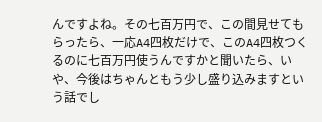んですよね。その七百万円で、この間見せてもらったら、一応A4四枚だけで、このA4四枚つくるのに七百万円使うんですかと聞いたら、いや、今後はちゃんともう少し盛り込みますという話でし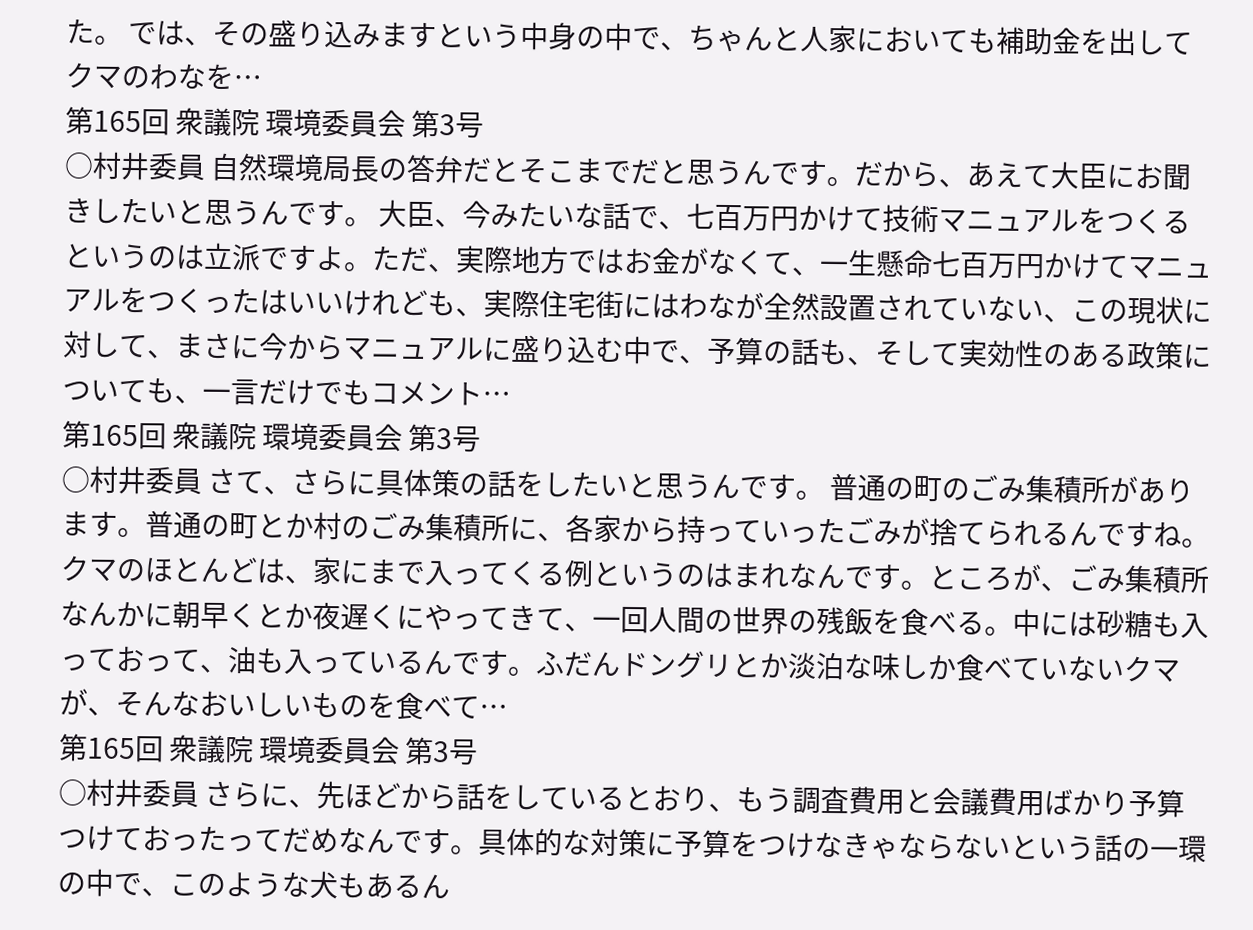た。 では、その盛り込みますという中身の中で、ちゃんと人家においても補助金を出してクマのわなを…
第165回 衆議院 環境委員会 第3号
○村井委員 自然環境局長の答弁だとそこまでだと思うんです。だから、あえて大臣にお聞きしたいと思うんです。 大臣、今みたいな話で、七百万円かけて技術マニュアルをつくるというのは立派ですよ。ただ、実際地方ではお金がなくて、一生懸命七百万円かけてマニュアルをつくったはいいけれども、実際住宅街にはわなが全然設置されていない、この現状に対して、まさに今からマニュアルに盛り込む中で、予算の話も、そして実効性のある政策についても、一言だけでもコメント…
第165回 衆議院 環境委員会 第3号
○村井委員 さて、さらに具体策の話をしたいと思うんです。 普通の町のごみ集積所があります。普通の町とか村のごみ集積所に、各家から持っていったごみが捨てられるんですね。クマのほとんどは、家にまで入ってくる例というのはまれなんです。ところが、ごみ集積所なんかに朝早くとか夜遅くにやってきて、一回人間の世界の残飯を食べる。中には砂糖も入っておって、油も入っているんです。ふだんドングリとか淡泊な味しか食べていないクマが、そんなおいしいものを食べて…
第165回 衆議院 環境委員会 第3号
○村井委員 さらに、先ほどから話をしているとおり、もう調査費用と会議費用ばかり予算つけておったってだめなんです。具体的な対策に予算をつけなきゃならないという話の一環の中で、このような犬もあるん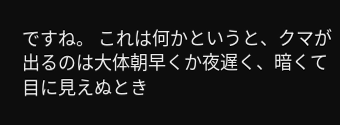ですね。 これは何かというと、クマが出るのは大体朝早くか夜遅く、暗くて目に見えぬとき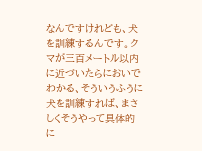なんですけれども、犬を訓練するんです。クマが三百メートル以内に近づいたらにおいでわかる、そういうふうに犬を訓練すれば、まさしくそうやって具体的に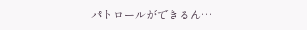パトロールができるん…